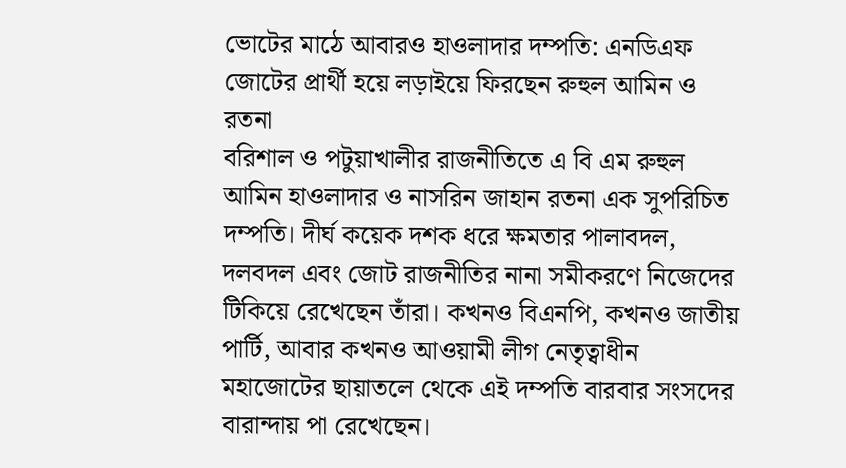ভোটের মাঠে আবারও হাওলাদার দম্পতি: এনডিএফ জোটের প্রার্থী হয়ে লড়াইয়ে ফিরছেন রুহুল আমিন ও রতনা
বরিশাল ও পটুয়াখালীর রাজনীতিতে এ বি এম রুহুল আমিন হাওলাদার ও নাসরিন জাহান রতনা এক সুপরিচিত দম্পতি। দীর্ঘ কয়েক দশক ধরে ক্ষমতার পালাবদল, দলবদল এবং জোট রাজনীতির নানা সমীকরণে নিজেদের টিকিয়ে রেখেছেন তাঁরা। কখনও বিএনপি, কখনও জাতীয় পার্টি, আবার কখনও আওয়ামী লীগ নেতৃত্বাধীন মহাজোটের ছায়াতলে থেকে এই দম্পতি বারবার সংসদের বারান্দায় পা রেখেছেন।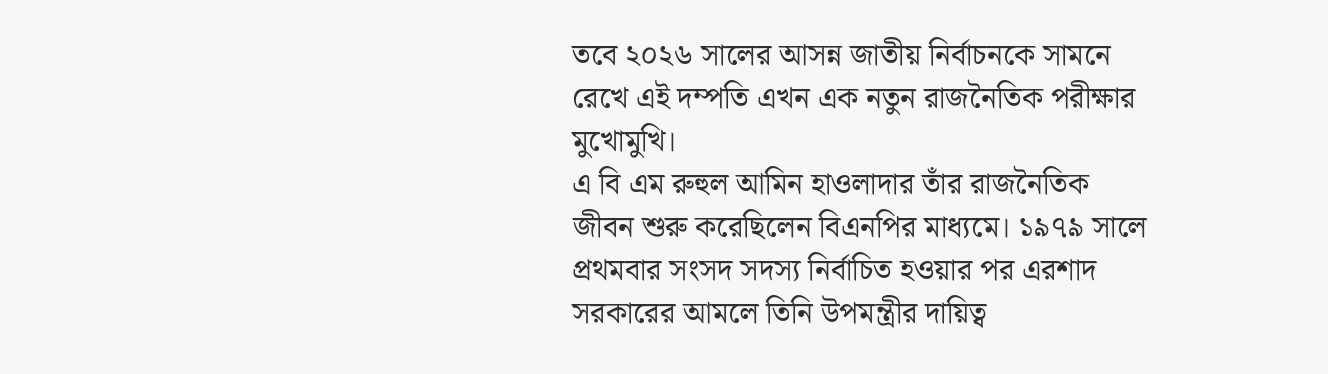তবে ২০২৬ সালের আসন্ন জাতীয় নির্বাচনকে সামনে রেখে এই দম্পতি এখন এক নতুন রাজনৈতিক পরীক্ষার মুখোমুখি।
এ বি এম রুহুল আমিন হাওলাদার তাঁর রাজনৈতিক জীবন শুরু করেছিলেন বিএনপির মাধ্যমে। ১৯৭৯ সালে প্রথমবার সংসদ সদস্য নির্বাচিত হওয়ার পর এরশাদ সরকারের আমলে তিনি উপমন্ত্রীর দায়িত্ব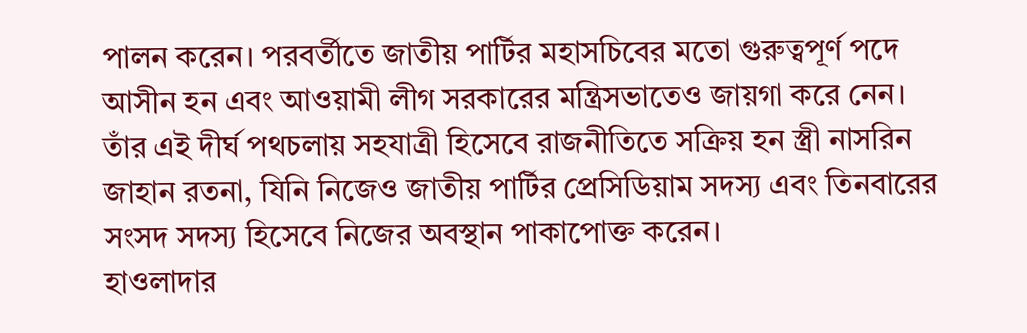পালন করেন। পরবর্তীতে জাতীয় পার্টির মহাসচিবের মতো গুরুত্বপূর্ণ পদে আসীন হন এবং আওয়ামী লীগ সরকারের মন্ত্রিসভাতেও জায়গা করে নেন। তাঁর এই দীর্ঘ পথচলায় সহযাত্রী হিসেবে রাজনীতিতে সক্রিয় হন স্ত্রী নাসরিন জাহান রতনা, যিনি নিজেও জাতীয় পার্টির প্রেসিডিয়াম সদস্য এবং তিনবারের সংসদ সদস্য হিসেবে নিজের অবস্থান পাকাপোক্ত করেন।
হাওলাদার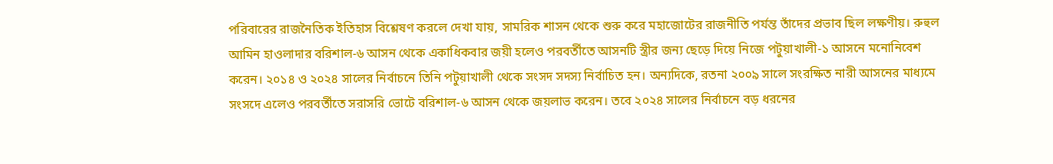পরিবারের রাজনৈতিক ইতিহাস বিশ্লেষণ করলে দেখা যায়, সামরিক শাসন থেকে শুরু করে মহাজোটের রাজনীতি পর্যন্ত তাঁদের প্রভাব ছিল লক্ষণীয়। রুহুল আমিন হাওলাদার বরিশাল-৬ আসন থেকে একাধিকবার জয়ী হলেও পরবর্তীতে আসনটি স্ত্রীর জন্য ছেড়ে দিয়ে নিজে পটুয়াখালী-১ আসনে মনোনিবেশ করেন। ২০১৪ ও ২০২৪ সালের নির্বাচনে তিনি পটুয়াখালী থেকে সংসদ সদস্য নির্বাচিত হন। অন্যদিকে, রতনা ২০০৯ সালে সংরক্ষিত নারী আসনের মাধ্যমে সংসদে এলেও পরবর্তীতে সরাসরি ভোটে বরিশাল-৬ আসন থেকে জয়লাভ করেন। তবে ২০২৪ সালের নির্বাচনে বড় ধরনের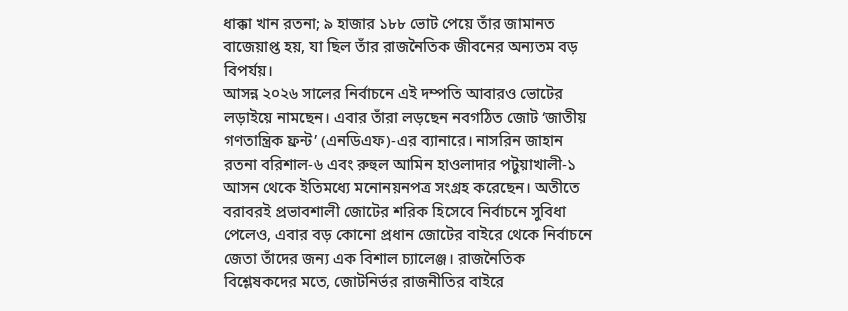ধাক্কা খান রতনা; ৯ হাজার ১৮৮ ভোট পেয়ে তাঁর জামানত বাজেয়াপ্ত হয়, যা ছিল তাঁর রাজনৈতিক জীবনের অন্যতম বড় বিপর্যয়।
আসন্ন ২০২৬ সালের নির্বাচনে এই দম্পতি আবারও ভোটের লড়াইয়ে নামছেন। এবার তাঁরা লড়ছেন নবগঠিত জোট ‘জাতীয় গণতান্ত্রিক ফ্রন্ট’ (এনডিএফ)-এর ব্যানারে। নাসরিন জাহান রতনা বরিশাল-৬ এবং রুহুল আমিন হাওলাদার পটুয়াখালী-১ আসন থেকে ইতিমধ্যে মনোনয়নপত্র সংগ্রহ করেছেন। অতীতে বরাবরই প্রভাবশালী জোটের শরিক হিসেবে নির্বাচনে সুবিধা পেলেও, এবার বড় কোনো প্রধান জোটের বাইরে থেকে নির্বাচনে জেতা তাঁদের জন্য এক বিশাল চ্যালেঞ্জ। রাজনৈতিক বিশ্লেষকদের মতে, জোটনির্ভর রাজনীতির বাইরে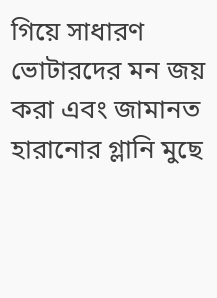গিয়ে সাধারণ ভোটারদের মন জয় করা এবং জামানত হারানোর গ্লানি মুছে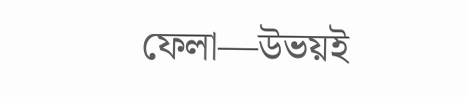ফেলা—উভয়ই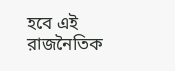হবে এই রাজনৈতিক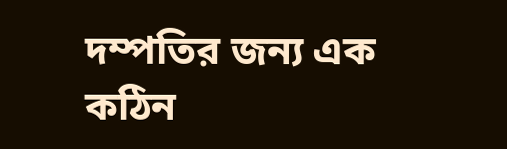দম্পতির জন্য এক কঠিন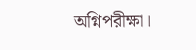অগ্নিপরীক্ষা।